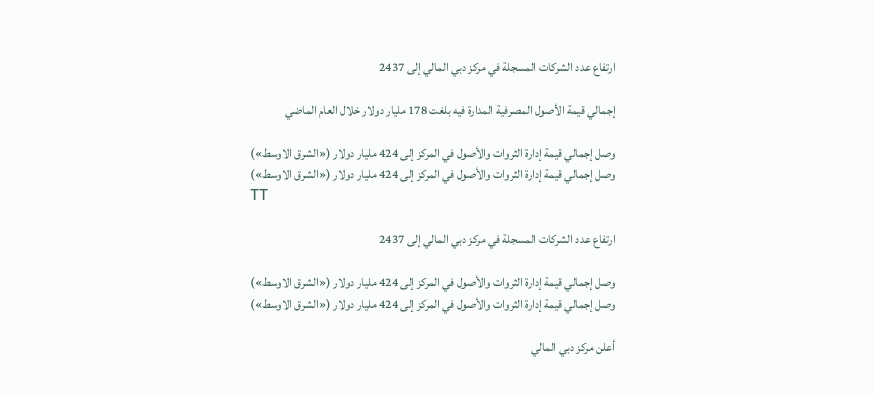ارتفاع عدد الشركات المسجلة في مركز دبي المالي إلى 2437

إجمالي قيمة الأصول المصرفية المدارة فيه بلغت 178 مليار دولار خلال العام الماضي

وصل إجمالي قيمة إدارة الثروات والأصول في المركز إلى 424 مليار دولار («الشرق الاوسط»)
وصل إجمالي قيمة إدارة الثروات والأصول في المركز إلى 424 مليار دولار («الشرق الاوسط»)
TT

ارتفاع عدد الشركات المسجلة في مركز دبي المالي إلى 2437

وصل إجمالي قيمة إدارة الثروات والأصول في المركز إلى 424 مليار دولار («الشرق الاوسط»)
وصل إجمالي قيمة إدارة الثروات والأصول في المركز إلى 424 مليار دولار («الشرق الاوسط»)

أعلن مركز دبي المالي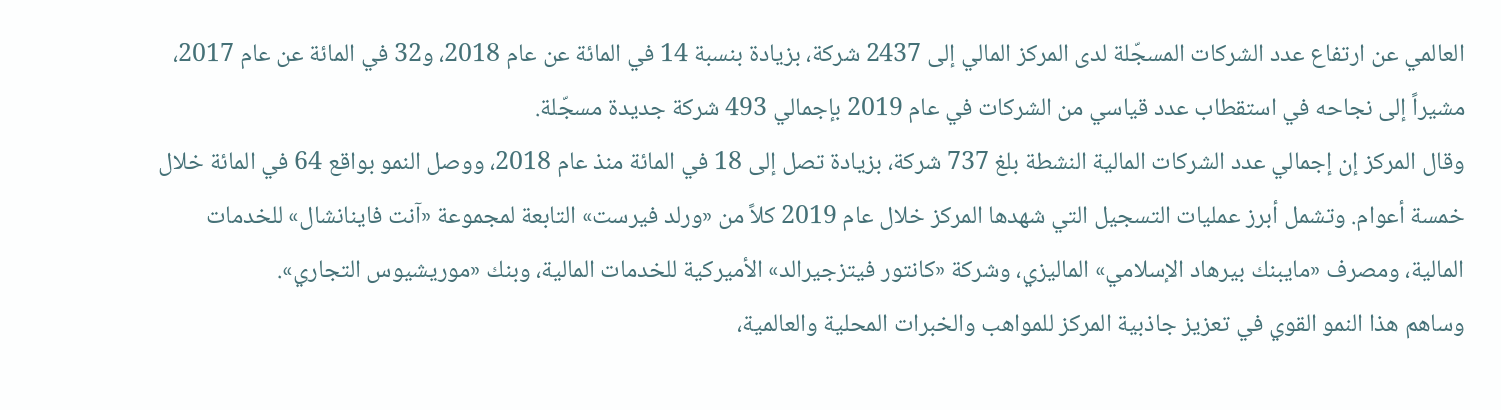العالمي عن ارتفاع عدد الشركات المسجّلة لدى المركز المالي إلى 2437 شركة، بزيادة بنسبة 14 في المائة عن عام 2018، و32 في المائة عن عام 2017، مشيراً إلى نجاحه في استقطاب عدد قياسي من الشركات في عام 2019 بإجمالي 493 شركة جديدة مسجّلة.
وقال المركز إن إجمالي عدد الشركات المالية النشطة بلغ 737 شركة، بزيادة تصل إلى 18 في المائة منذ عام 2018، ووصل النمو بواقع 64 في المائة خلال خمسة أعوام. وتشمل أبرز عمليات التسجيل التي شهدها المركز خلال عام 2019 كلاً من «ورلد فيرست» التابعة لمجموعة «آنت فاينانشال» للخدمات المالية، ومصرف «مايبنك بيرهاد الإسلامي» الماليزي، وشركة «كانتور فيتزجيرالد» الأميركية للخدمات المالية، وبنك «موريشيوس التجاري».
وساهم هذا النمو القوي في تعزيز جاذبية المركز للمواهب والخبرات المحلية والعالمية،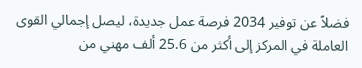فضلاً عن توفير 2034 فرصة عمل جديدة، ليصل إجمالي القوى العاملة في المركز إلى أكثر من 25.6 ألف مهني من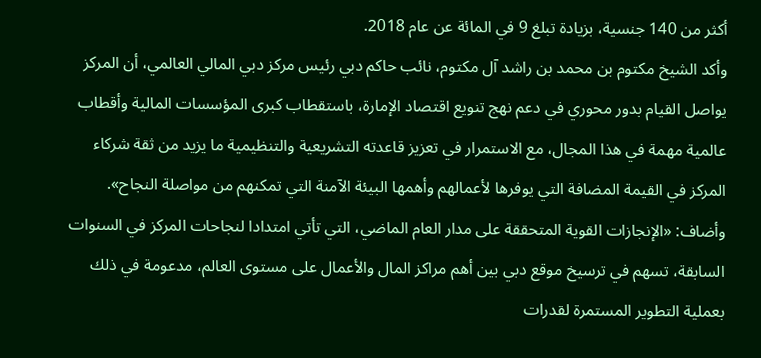أكثر من 140 جنسية، بزيادة تبلغ 9 في المائة عن عام 2018.
وأكد الشيخ مكتوم بن محمد بن راشد آل مكتوم، نائب حاكم دبي رئيس مركز دبي المالي العالمي، أن المركز يواصل القيام بدور محوري في دعم نهج تنويع اقتصاد الإمارة، باستقطاب كبرى المؤسسات المالية وأقطاب عالمية مهمة في هذا المجال، مع الاستمرار في تعزيز قاعدته التشريعية والتنظيمية ما يزيد من ثقة شركاء المركز في القيمة المضافة التي يوفرها لأعمالهم وأهمها البيئة الآمنة التي تمكنهم من مواصلة النجاح».
وأضاف: «الإنجازات القوية المتحققة على مدار العام الماضي، التي تأتي امتدادا لنجاحات المركز في السنوات السابقة، تسهم في ترسيخ موقع دبي بين أهم مراكز المال والأعمال على مستوى العالم، مدعومة في ذلك بعملية التطوير المستمرة لقدرات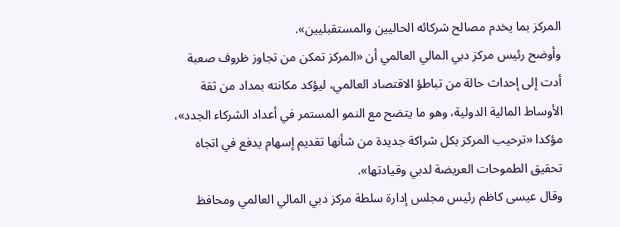المركز بما يخدم مصالح شركائه الحاليين والمستقبليين».
وأوضح رئيس مركز دبي المالي العالمي أن «المركز تمكن من تجاوز ظروف صعبة أدت إلى إحداث حالة من تباطؤ الاقتصاد العالمي، ليؤكد مكانته بمداد من ثقة الأوساط المالية الدولية، وهو ما يتضح مع النمو المستمر في أعداد الشركاء الجدد»، مؤكدا «ترحيب المركز بكل شراكة جديدة من شأنها تقديم إسهام يدفع في اتجاه تحقيق الطموحات العريضة لدبي وقيادتها».
وقال عيسى كاظم رئيس مجلس إدارة سلطة مركز دبي المالي العالمي ومحافظ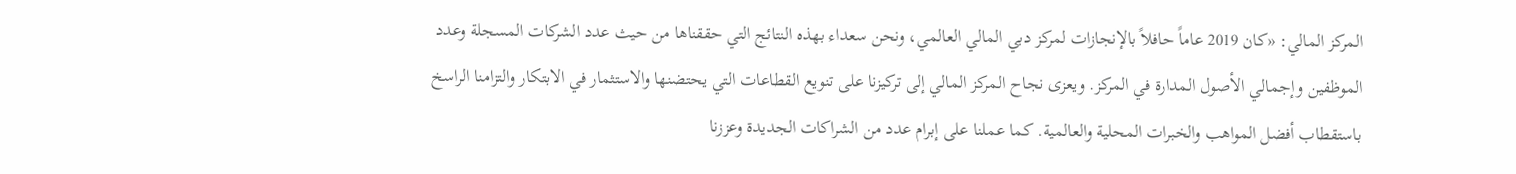المركز المالي: «كان 2019 عاماً حافلاً بالإنجازات لمركز دبي المالي العالمي، ونحن سعداء بهذه النتائج التي حققناها من حيث عدد الشركات المسجلة وعدد الموظفين وإجمالي الأصول المدارة في المركز. ويعزى نجاح المركز المالي إلى تركيزنا على تنويع القطاعات التي يحتضنها والاستثمار في الابتكار والتزامنا الراسخ باستقطاب أفضل المواهب والخبرات المحلية والعالمية. كما عملنا على إبرام عدد من الشراكات الجديدة وعززنا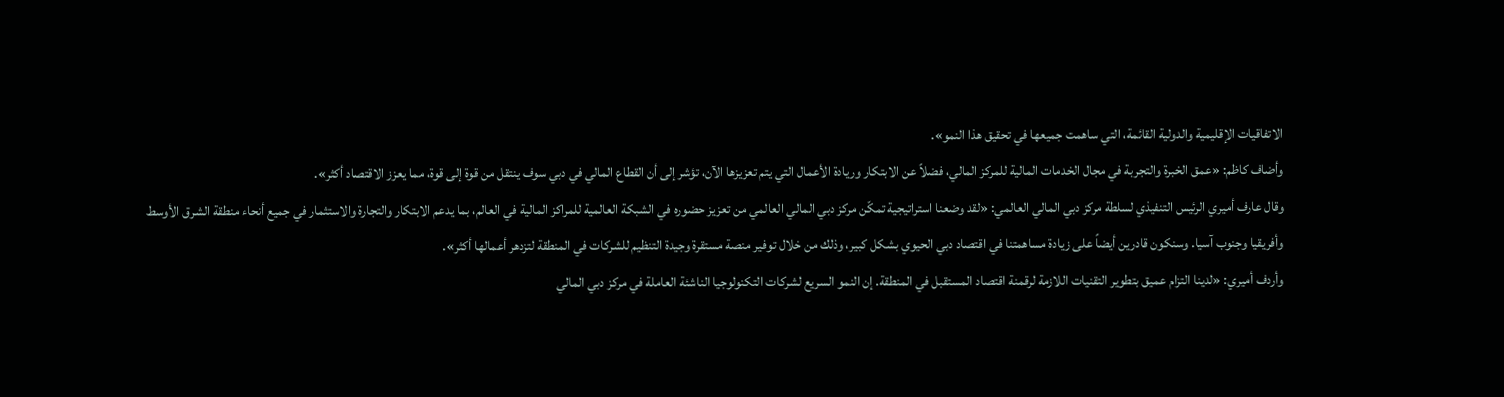الاتفاقيات الإقليمية والدولية القائمة، التي ساهمت جميعها في تحقيق هذا النمو».
وأضاف كاظم: «عمق الخبرة والتجربة في مجال الخدمات المالية للمركز المالي، فضلاً عن الابتكار وريادة الأعمال التي يتم تعزيزها الآن، تؤشر إلى أن القطاع المالي في دبي سوف ينتقل من قوة إلى قوة، مما يعزز الاقتصاد أكثر».
وقال عارف أميري الرئيس التنفيذي لسلطة مركز دبي المالي العالمي: «لقد وضعنا استراتيجية تمكّن مركز دبي المالي العالمي من تعزيز حضوره في الشبكة العالمية للمراكز المالية في العالم، بما يدعم الابتكار والتجارة والاستثمار في جميع أنحاء منطقة الشرق الأوسط وأفريقيا وجنوب آسيا. وسنكون قادرين أيضاً على زيادة مساهمتنا في اقتصاد دبي الحيوي بشكل كبير، وذلك من خلال توفير منصة مستقرة وجيدة التنظيم للشركات في المنطقة لتزدهر أعمالها أكثر».
وأردف أميري: «لدينا التزام عميق بتطوير التقنيات اللازمة لرقمنة اقتصاد المستقبل في المنطقة. إن النمو السريع لشركات التكنولوجيا الناشئة العاملة في مركز دبي المالي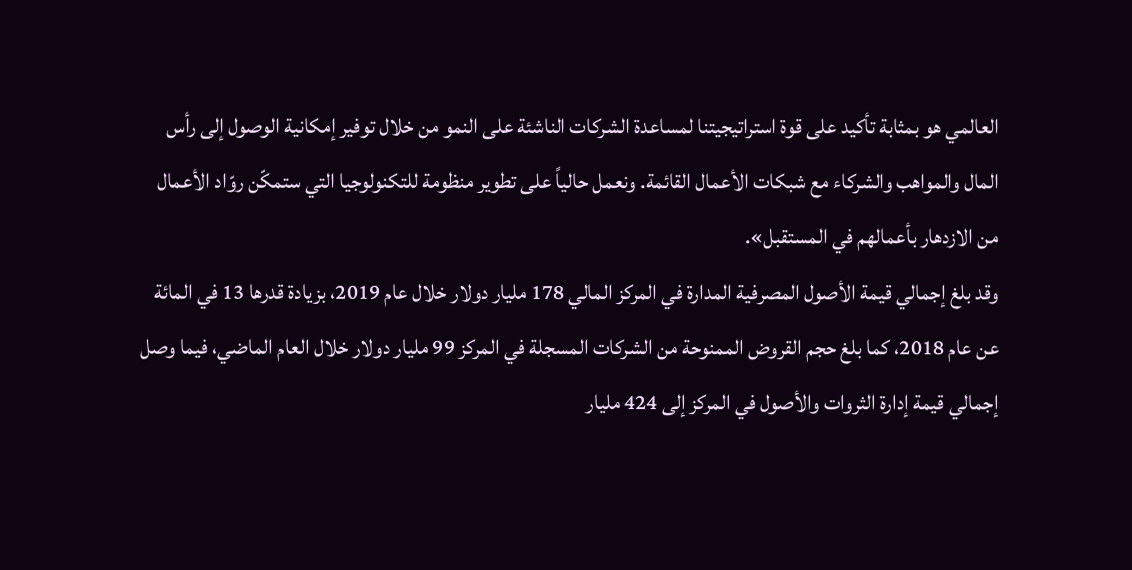العالمي هو بمثابة تأكيد على قوة استراتيجيتنا لمساعدة الشركات الناشئة على النمو من خلال توفير إمكانية الوصول إلى رأس المال والمواهب والشركاء مع شبكات الأعمال القائمة. ونعمل حالياً على تطوير منظومة للتكنولوجيا التي ستمكّن روّاد الأعمال من الازدهار بأعمالهم في المستقبل».
وقد بلغ إجمالي قيمة الأصول المصرفية المدارة في المركز المالي 178 مليار دولار خلال عام 2019، بزيادة قدرها 13 في المائة عن عام 2018، كما بلغ حجم القروض الممنوحة من الشركات المسجلة في المركز 99 مليار دولار خلال العام الماضي، فيما وصل إجمالي قيمة إدارة الثروات والأصول في المركز إلى 424 مليار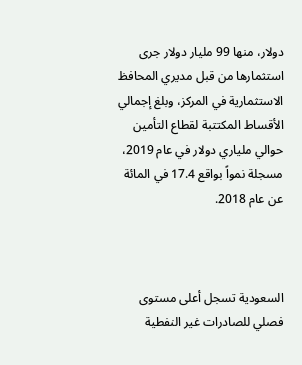دولار، منها 99 مليار دولار جرى استثمارها من قبل مديري المحافظ الاستثمارية في المركز، وبلغ إجمالي الأقساط المكتتبة لقطاع التأمين حوالي ملياري دولار في عام 2019، مسجلة نمواً بواقع 17.4 في المائة عن عام 2018.



السعودية تسجل أعلى مستوى فصلي للصادرات غير النفطية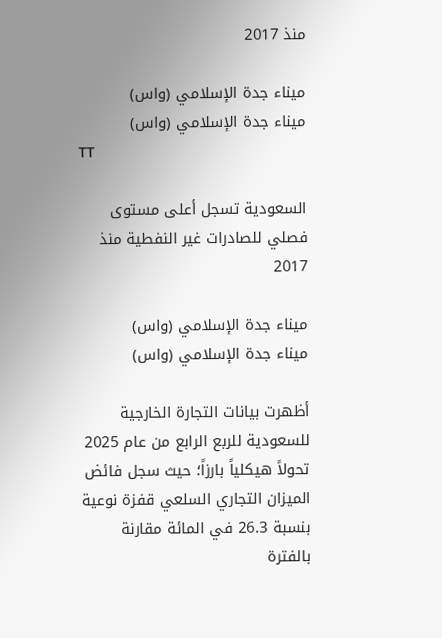منذ 2017

ميناء جدة الإسلامي (واس)
ميناء جدة الإسلامي (واس)
TT

السعودية تسجل أعلى مستوى فصلي للصادرات غير النفطية منذ 2017

ميناء جدة الإسلامي (واس)
ميناء جدة الإسلامي (واس)

أظهرت بيانات التجارة الخارجية للسعودية للربع الرابع من عام 2025 تحولاً هيكلياً بارزاً؛ حيث سجل فائض الميزان التجاري السلعي قفزة نوعية بنسبة 26.3 في المائة مقارنة بالفترة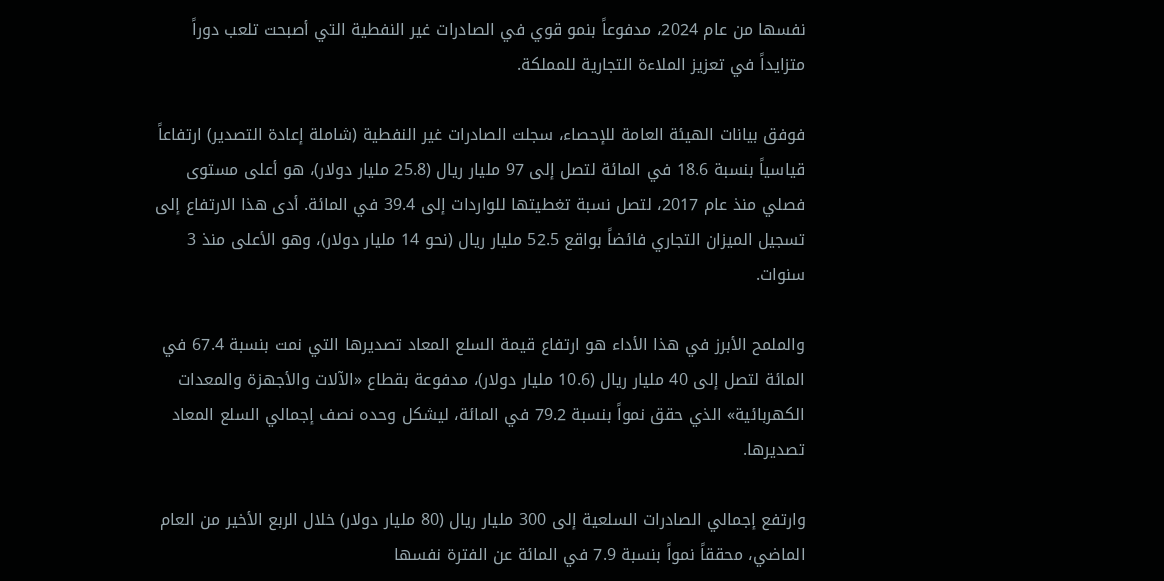نفسها من عام 2024، مدفوعاً بنمو قوي في الصادرات غير النفطية التي أصبحت تلعب دوراً متزايداً في تعزيز الملاءة التجارية للمملكة.

فوفق بيانات الهيئة العامة للإحصاء، سجلت الصادرات غير النفطية (شاملة إعادة التصدير) ارتفاعاً قياسياً بنسبة 18.6 في المائة لتصل إلى 97 مليار ريال (25.8 مليار دولار)، هو أعلى مستوى فصلي منذ عام 2017، لتصل نسبة تغطيتها للواردات إلى 39.4 في المائة. أدى هذا الارتفاع إلى تسجيل الميزان التجاري فائضاً بواقع 52.5 مليار ريال (نحو 14 مليار دولار)، وهو الأعلى منذ 3 سنوات.

والملمح الأبرز في هذا الأداء هو ارتفاع قيمة السلع المعاد تصديرها التي نمت بنسبة 67.4 في المائة لتصل إلى 40 مليار ريال (10.6 مليار دولار)، مدفوعة بقطاع «الآلات والأجهزة والمعدات الكهربائية» الذي حقق نمواً بنسبة 79.2 في المائة، ليشكل وحده نصف إجمالي السلع المعاد تصديرها.

وارتفع إجمالي الصادرات السلعية إلى 300 مليار ريال (80 مليار دولار) خلال الربع الأخير من العام الماضي، محققاً نمواً بنسبة 7.9 في المائة عن الفترة نفسها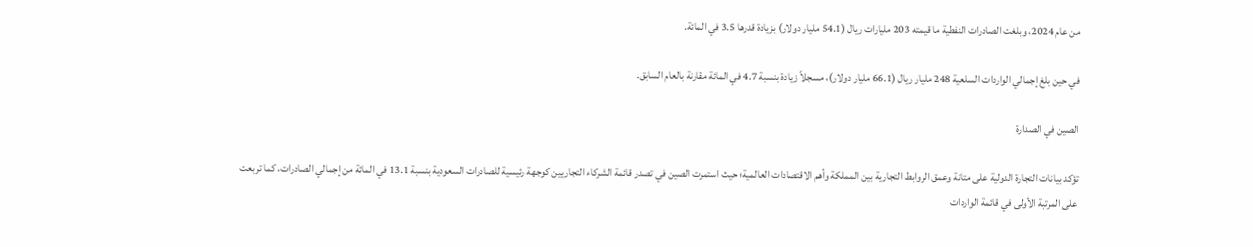من عام 2024، وبلغت الصادرات النفطية ما قيمته 203 مليارات ريال (54.1 مليار دولار) بزيادة قدرها 3.5 في المائة.

في حين بلغ إجمالي الواردات السلعية 248 مليار ريال (66.1 مليار دولار)، مسجلاً زيادة بنسبة 4.7 في المائة مقارنة بالعام السابق.

الصين في الصدارة

تؤكد بيانات التجارة الدولية على متانة وعمق الروابط التجارية بين المملكة وأهم الاقتصادات العالمية؛ حيث استمرت الصين في تصدر قائمة الشركاء التجاريين كوجهة رئيسية للصادرات السعودية بنسبة 13.1 في المائة من إجمالي الصادرات، كما تربعت على المرتبة الأولى في قائمة الواردات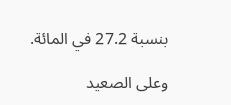بنسبة 27.2 في المائة.

وعلى الصعيد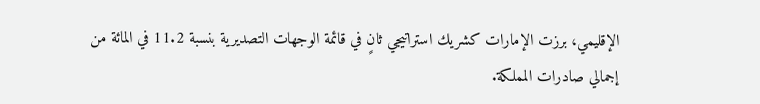الإقليمي، برزت الإمارات كشريك استراتيجي ثانٍ في قائمة الوجهات التصديرية بنسبة 11.2 في المائة من إجمالي صادرات المملكة.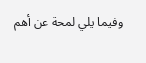وفيما يلي لمحة عن أهم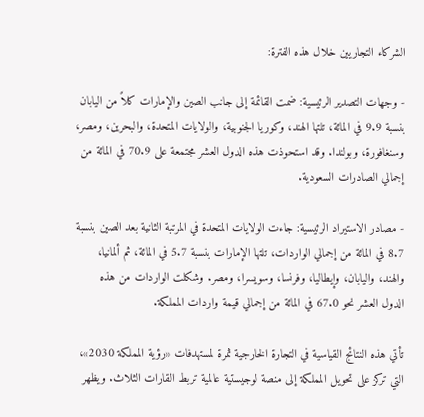الشركاء التجاريين خلال هذه الفترة:

- وجهات التصدير الرئيسية: ضمت القائمة إلى جانب الصين والإمارات كلاً من اليابان بنسبة 9.9 في المائة، تلتها الهند، وكوريا الجنوبية، والولايات المتحدة، والبحرين، ومصر، وسنغافورة، وبولندا. وقد استحوذت هذه الدول العشر مجتمعة على 70.9 في المائة من إجمالي الصادرات السعودية.

- مصادر الاستيراد الرئيسية: جاءت الولايات المتحدة في المرتبة الثانية بعد الصين بنسبة 8.7 في المائة من إجمالي الواردات، تلتها الإمارات بنسبة 5.7 في المائة، ثم ألمانيا، والهند، واليابان، وإيطاليا، وفرنسا، وسويسرا، ومصر. وشكلت الواردات من هذه الدول العشر نحو 67.0 في المائة من إجمالي قيمة واردات المملكة.

تأتي هذه النتائج القياسية في التجارة الخارجية ثمرة لمستهدفات «رؤية المملكة 2030»، التي تركز على تحويل المملكة إلى منصة لوجيستية عالمية تربط القارات الثلاث. ويظهر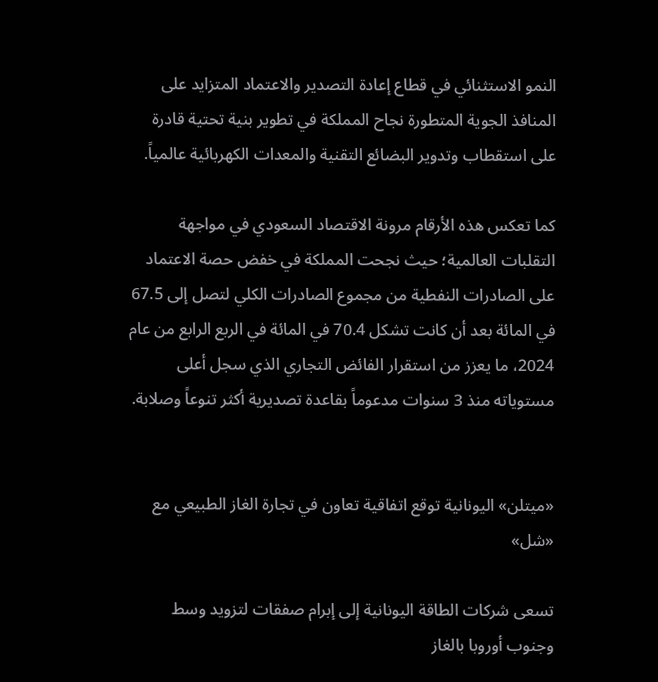النمو الاستثنائي في قطاع إعادة التصدير والاعتماد المتزايد على المنافذ الجوية المتطورة نجاح المملكة في تطوير بنية تحتية قادرة على استقطاب وتدوير البضائع التقنية والمعدات الكهربائية عالمياً.

كما تعكس هذه الأرقام مرونة الاقتصاد السعودي في مواجهة التقلبات العالمية؛ حيث نجحت المملكة في خفض حصة الاعتماد على الصادرات النفطية من مجموع الصادرات الكلي لتصل إلى 67.5 في المائة بعد أن كانت تشكل 70.4 في المائة في الربع الرابع من عام 2024، ما يعزز من استقرار الفائض التجاري الذي سجل أعلى مستوياته منذ 3 سنوات مدعوماً بقاعدة تصديرية أكثر تنوعاً وصلابة.


«ميتلن» اليونانية توقع اتفاقية تعاون في تجارة الغاز الطبيعي مع «شل»

تسعى شركات الطاقة اليونانية إلى إبرام صفقات لتزويد وسط وجنوب أوروبا بالغاز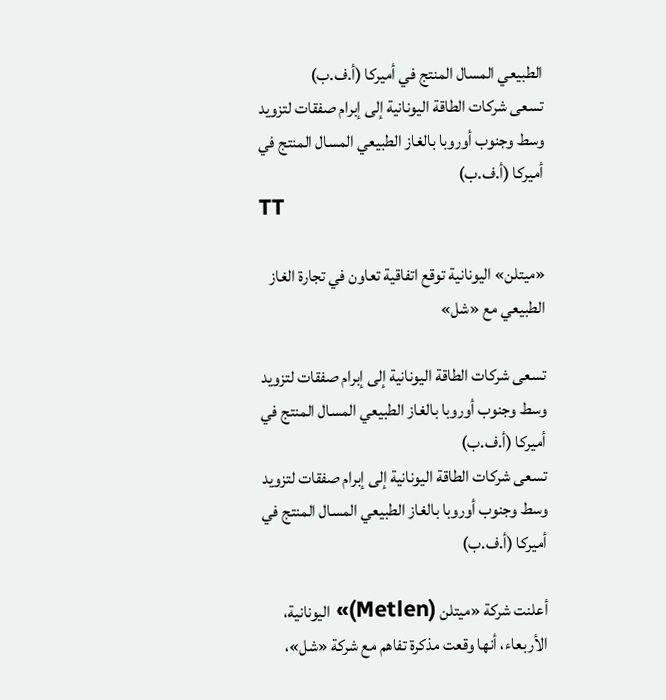الطبيعي المسال المنتج في أميركا (أ.ف.ب)
تسعى شركات الطاقة اليونانية إلى إبرام صفقات لتزويد وسط وجنوب أوروبا بالغاز الطبيعي المسال المنتج في أميركا (أ.ف.ب)
TT

«ميتلن» اليونانية توقع اتفاقية تعاون في تجارة الغاز الطبيعي مع «شل»

تسعى شركات الطاقة اليونانية إلى إبرام صفقات لتزويد وسط وجنوب أوروبا بالغاز الطبيعي المسال المنتج في أميركا (أ.ف.ب)
تسعى شركات الطاقة اليونانية إلى إبرام صفقات لتزويد وسط وجنوب أوروبا بالغاز الطبيعي المسال المنتج في أميركا (أ.ف.ب)

أعلنت شركة «ميتلن (Metlen)» اليونانية، الأربعاء، أنها وقعت مذكرة تفاهم مع شركة «شل»،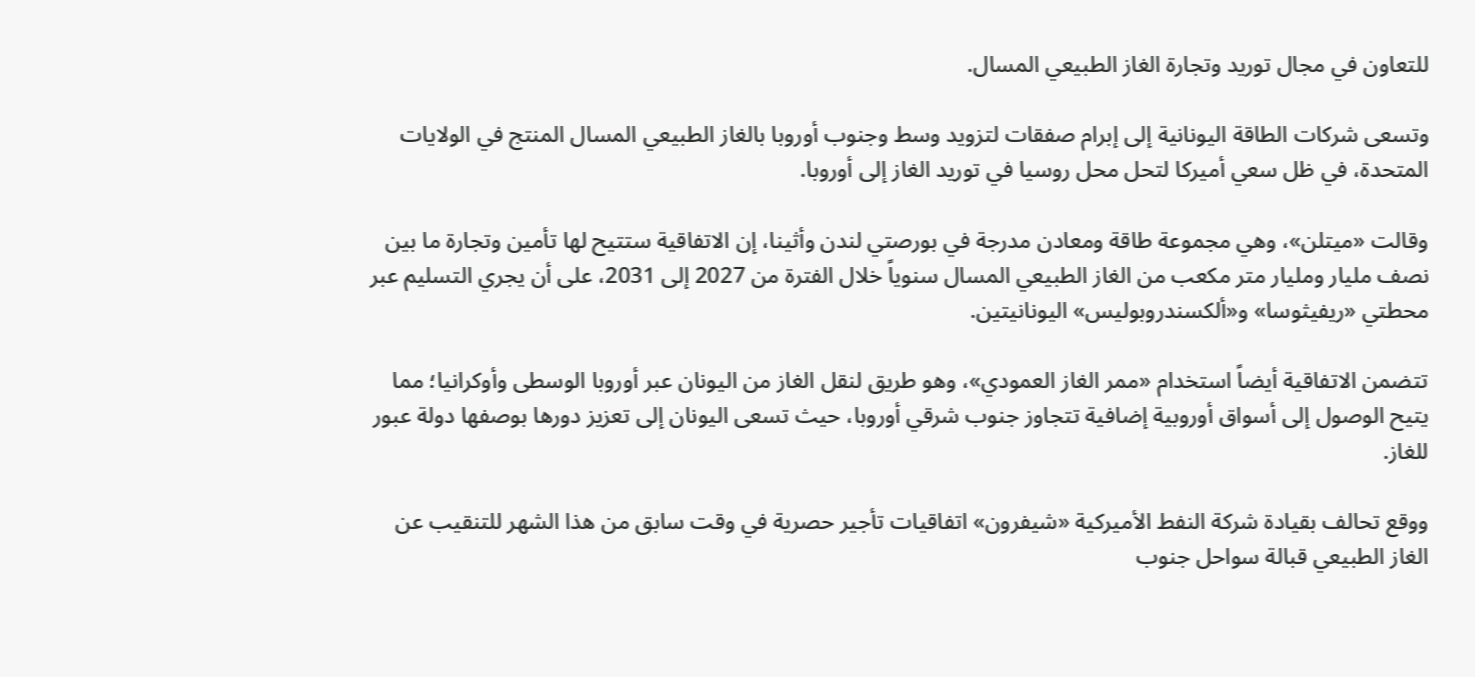للتعاون في مجال توريد وتجارة الغاز الطبيعي المسال.

وتسعى شركات الطاقة اليونانية إلى إبرام صفقات لتزويد وسط وجنوب أوروبا بالغاز الطبيعي المسال المنتج في الولايات المتحدة، في ظل سعي أميركا لتحل محل روسيا في توريد الغاز إلى أوروبا.

وقالت «ميتلن»، وهي مجموعة طاقة ومعادن مدرجة في بورصتي لندن وأثينا، إن الاتفاقية ستتيح لها تأمين وتجارة ما بين نصف مليار ومليار متر مكعب من الغاز الطبيعي المسال سنوياً خلال الفترة من 2027 إلى 2031، على أن يجري التسليم عبر محطتي «ريفيثوسا» و«ألكسندروبوليس» اليونانيتين.

تتضمن الاتفاقية أيضاً استخدام «ممر الغاز العمودي»، وهو طريق لنقل الغاز من اليونان عبر أوروبا الوسطى وأوكرانيا؛ مما يتيح الوصول إلى أسواق أوروبية إضافية تتجاوز جنوب شرقي أوروبا، حيث تسعى اليونان إلى تعزيز دورها بوصفها دولة عبور للغاز.

ووقع تحالف بقيادة شركة النفط الأميركية «شيفرون» اتفاقيات تأجير حصرية في وقت سابق من هذا الشهر للتنقيب عن الغاز الطبيعي قبالة سواحل جنوب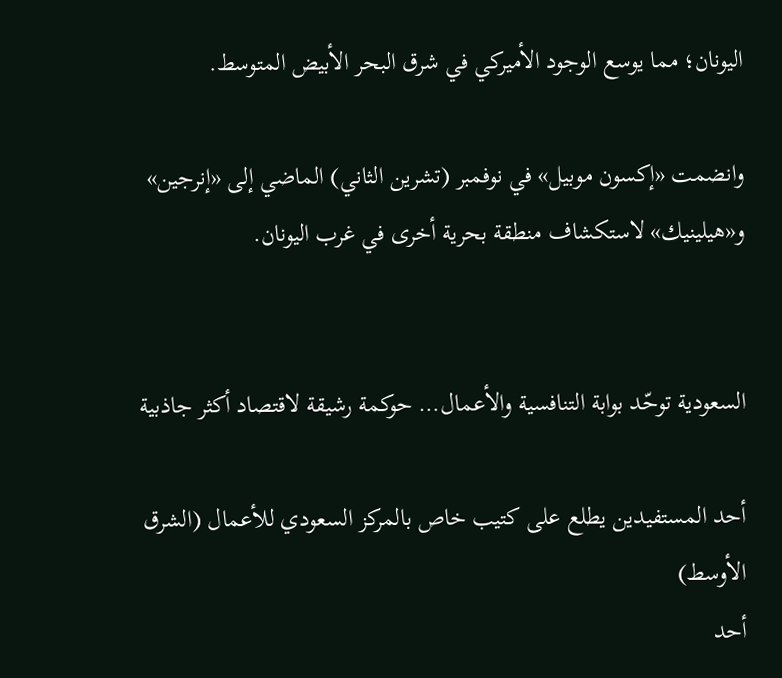اليونان؛ مما يوسع الوجود الأميركي في شرق البحر الأبيض المتوسط.

وانضمت «إكسون موبيل» في نوفمبر (تشرين الثاني) الماضي إلى «إنرجين» و«هيلينيك» لاستكشاف منطقة بحرية أخرى في غرب اليونان.


السعودية توحّد بوابة التنافسية والأعمال… حوكمة رشيقة لاقتصاد أكثر جاذبية

أحد المستفيدين يطلع على كتيب خاص بالمركز السعودي للأعمال (الشرق الأوسط)
أحد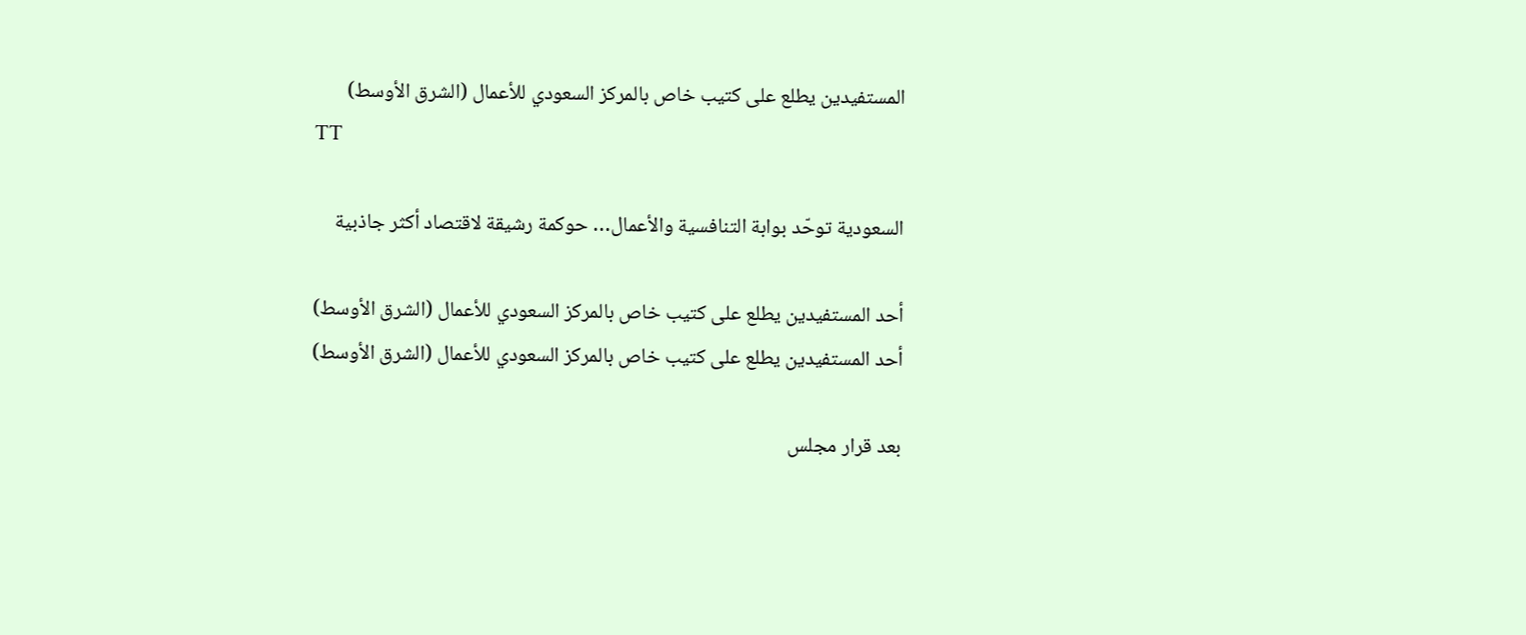المستفيدين يطلع على كتيب خاص بالمركز السعودي للأعمال (الشرق الأوسط)
TT

السعودية توحّد بوابة التنافسية والأعمال… حوكمة رشيقة لاقتصاد أكثر جاذبية

أحد المستفيدين يطلع على كتيب خاص بالمركز السعودي للأعمال (الشرق الأوسط)
أحد المستفيدين يطلع على كتيب خاص بالمركز السعودي للأعمال (الشرق الأوسط)

بعد قرار مجلس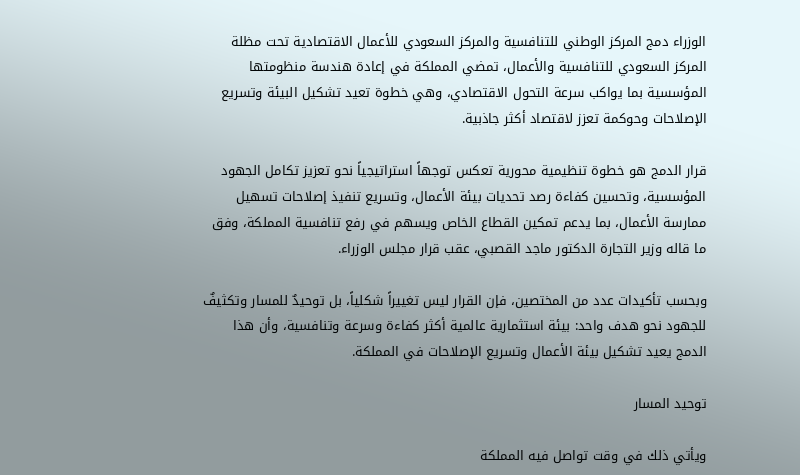الوزراء دمج المركز الوطني للتنافسية والمركز السعودي للأعمال الاقتصادية تحت مظلة المركز السعودي للتنافسية والأعمال، تمضي المملكة في إعادة هندسة منظومتها المؤسسية بما يواكب سرعة التحول الاقتصادي، وهي خطوة تعيد تشكيل البيئة وتسريع الإصلاحات وحوكمة تعزز لاقتصاد أكثر جاذبية.

قرار الدمج هو خطوة تنظيمية محورية تعكس توجهاً استراتيجياً نحو تعزيز تكامل الجهود المؤسسية، وتحسين كفاءة رصد تحديات بيئة الأعمال، وتسريع تنفيذ إصلاحات تسهيل ممارسة الأعمال، بما يدعم تمكين القطاع الخاص ويسهم في رفع تنافسية المملكة، وفق ما قاله وزير التجارة الدكتور ماجد القصبي، عقب قرار مجلس الوزراء.

وبحسب تأكيدات عدد من المختصين، فإن القرار ليس تغييراً شكلياً، بل توحيدٌ للمسار وتكثيفٌ للجهود نحو هدف واحد: بيئة استثمارية عالمية أكثر كفاءة وسرعة وتنافسية، وأن هذا الدمج يعيد تشكيل بيئة الأعمال وتسريع الإصلاحات في المملكة.

توحيد المسار

ويأتي ذلك في وقت تواصل فيه المملكة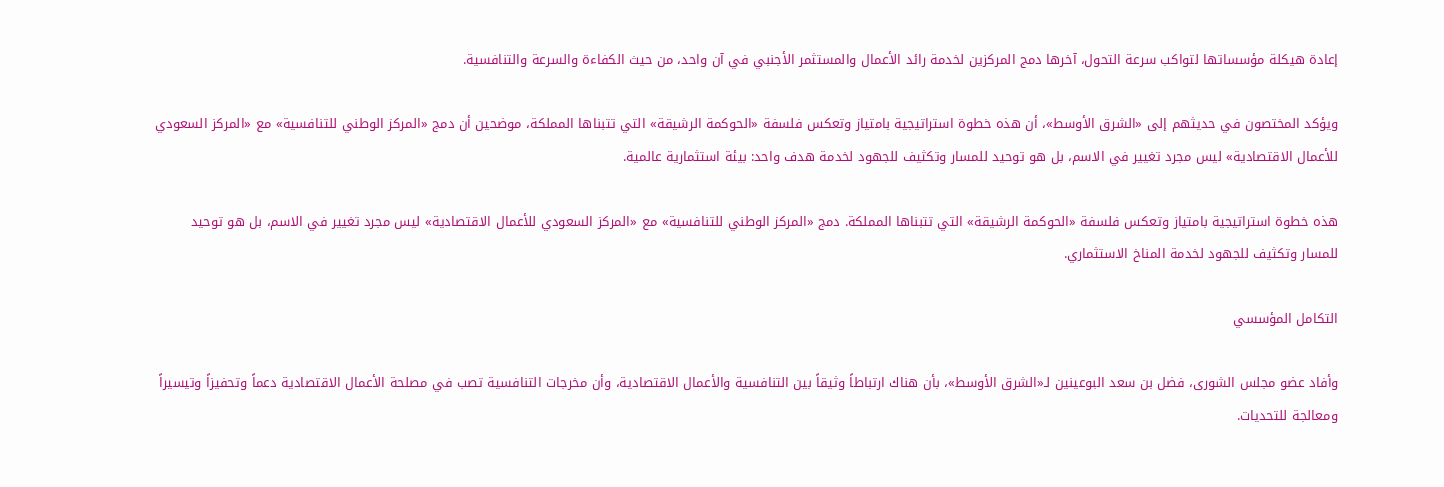إعادة هيكلة مؤسساتها لتواكب سرعة التحول، آخرها دمج المركزين لخدمة رائد الأعمال والمستثمر الأجنبي في آن واحد، من حيث الكفاءة والسرعة والتنافسية.

ويؤكد المختصون في حديثهم إلى «الشرق الأوسط»، أن هذه خطوة استراتيجية بامتياز وتعكس فلسفة «الحوكمة الرشيقة» التي تتبناها المملكة، موضحين أن دمج «المركز الوطني للتنافسية» مع «المركز السعودي للأعمال الاقتصادية» ليس مجرد تغيير في الاسم، بل هو توحيد للمسار وتكثيف للجهود لخدمة هدف واحد: بيئة استثمارية عالمية.

هذه خطوة استراتيجية بامتياز وتعكس فلسفة «الحوكمة الرشيقة» التي تتبناها المملكة. دمج «المركز الوطني للتنافسية» مع «المركز السعودي للأعمال الاقتصادية» ليس مجرد تغيير في الاسم، بل هو توحيد للمسار وتكثيف للجهود لخدمة المناخ الاستثماري.

التكامل المؤسسي

وأفاد عضو مجلس الشورى، فضل بن سعد البوعينين لـ«الشرق الأوسط»، بأن هناك ارتباطاً وثيقاً بين التنافسية والأعمال الاقتصادية، وأن مخرجات التنافسية تصب في مصلحة الأعمال الاقتصادية دعماً وتحفيزاً وتيسيراً ومعالجة للتحديات.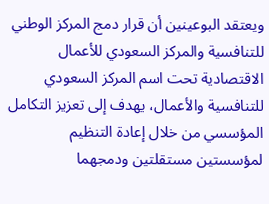ويعتقد البوعينين أن قرار دمج المركز الوطني للتنافسية والمركز السعودي للأعمال الاقتصادية تحت اسم المركز السعودي للتنافسية والأعمال، يهدف إلى تعزيز التكامل المؤسسي من خلال إعادة التنظيم لمؤسستين مستقلتين ودمجهما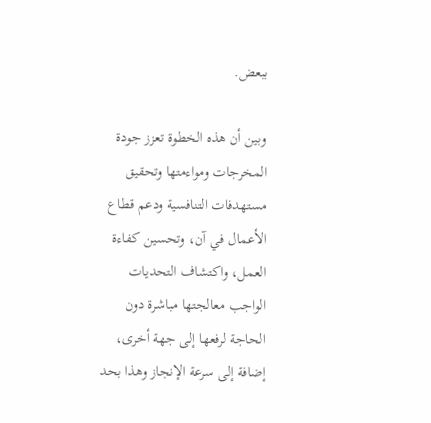ببعض.

وبين أن هذه الخطوة تعزز جودة المخرجات ومواءمتها وتحقيق مستهدفات التنافسية ودعم قطاع الأعمال في آن، وتحسين كفاءة العمل، واكتشاف التحديات الواجب معالجتها مباشرة دون الحاجة لرفعها إلى جهة أخرى، إضافة إلى سرعة الإنجاز وهذا بحد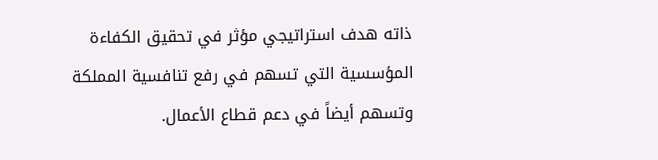ذاته هدف استراتيجي مؤثر في تحقيق الكفاءة المؤسسية التي تسهم في رفع تنافسية المملكة وتسهم أيضاً في دعم قطاع الأعمال.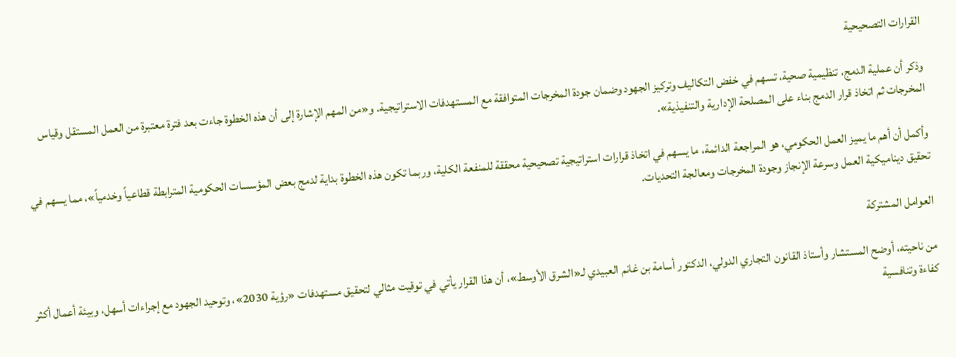القرارات التصحيحية

وذكر أن عملية الدمج، تنظيمية صحية، تسهم في خفض التكاليف وتركيز الجهود وضمان جودة المخرجات المتوافقة مع المستهدفات الاستراتيجية. و«من المهم الإشارة إلى أن هذه الخطوة جاءت بعد فترة معتبرة من العمل المستقل وقياس المخرجات ثم اتخاذ قرار الدمج بناء على المصلحة الإدارية والتنفيذية».

وأكمل أن أهم ما يميز العمل الحكومي، هو المراجعة الدائمة، ما يسهم في اتخاذ قرارات استراتيجية تصحيحية محققة للمنفعة الكلية، وربما تكون هذه الخطوة بداية لدمج بعض المؤسسات الحكومية المترابطة قطاعياً وخدمياً»، مما يسهم في تحقيق ديناميكية العمل وسرعة الإنجاز وجودة المخرجات ومعالجة التحديات.

العوامل المشتركة

من ناحيته، أوضح المستشار وأستاذ القانون التجاري الدولي، الدكتور أسامة بن غانم العبيدي لـ«الشرق الأوسط»، أن هذا القرار يأتي في توقيت مثالي لتحقيق مستهدفات «رؤية 2030»، وتوحيد الجهود مع إجراءات أسهل، وبيئة أعمال أكثر كفاءة وتنافسية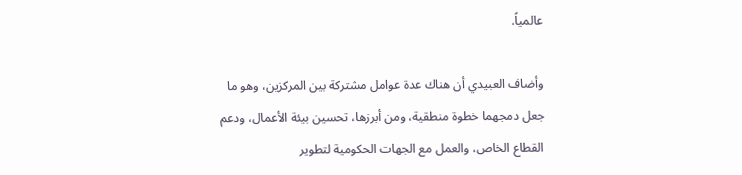عالمياً.

وأضاف العبيدي أن هناك عدة عوامل مشتركة بين المركزين، وهو ما جعل دمجهما خطوة منطقية، ومن أبرزها، تحسين بيئة الأعمال، ودعم القطاع الخاص، والعمل مع الجهات الحكومية لتطوير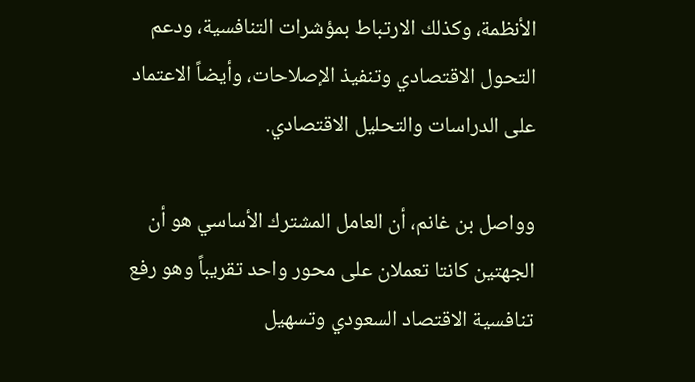الأنظمة، وكذلك الارتباط بمؤشرات التنافسية، ودعم التحول الاقتصادي وتنفيذ الإصلاحات، وأيضاً الاعتماد على الدراسات والتحليل الاقتصادي.

وواصل بن غانم، أن العامل المشترك الأساسي هو أن الجهتين كانتا تعملان على محور واحد تقريباً وهو رفع تنافسية الاقتصاد السعودي وتسهيل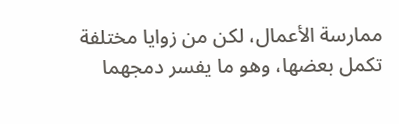ممارسة الأعمال، لكن من زوايا مختلفة تكمل بعضها، وهو ما يفسر دمجهما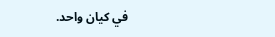في كيان واحد.